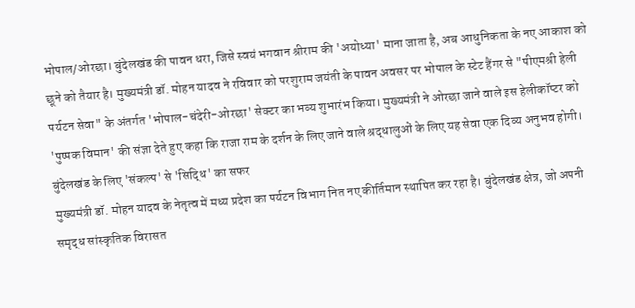भोपाल/ओरछा। बुंदेलखंड की पावन धरा, जिसे स्वयं भगवान श्रीराम की 'अयोध्या' माना जाता है, अब आधुनिकता के नए आकाश को छूने को तैयार है। मुख्यमंत्री डॉ. मोहन यादव ने रविवार को परशुराम जयंती के पावन अवसर पर भोपाल के स्टेट हैंगर से "पीएमश्री हेली पर्यटन सेवा" के अंतर्गत 'भोपाल-चंदेरी-ओरछा' सेक्टर का भव्य शुभारंभ किया। मुख्यमंत्री ने ओरछा जाने वाले इस हेलीकॉप्टर को 'पुष्पक विमान' की संज्ञा देते हुए कहा कि राजा राम के दर्शन के लिए जाने वाले श्रद्धालुओं के लिए यह सेवा एक दिव्य अनुभव होगी।
बुंदेलखंड के लिए 'संकल्प' से 'सिद्धि' का सफर
मुख्यमंत्री डॉ. मोहन यादव के नेतृत्व में मध्य प्रदेश का पर्यटन विभाग नित नए कीर्तिमान स्थापित कर रहा है। बुंदेलखंड क्षेत्र, जो अपनी समृद्ध सांस्कृतिक विरासत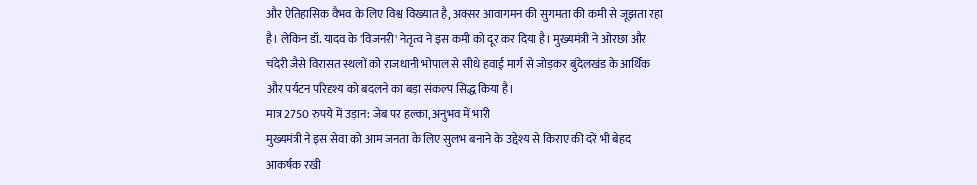और ऐतिहासिक वैभव के लिए विश्व विख्यात है, अक्सर आवागमन की सुगमता की कमी से जूझता रहा है। लेकिन डॉ. यादव के 'विजनरी' नेतृत्व ने इस कमी को दूर कर दिया है। मुख्यमंत्री ने ओरछा और चंदेरी जैसे विरासत स्थलों को राजधानी भोपाल से सीधे हवाई मार्ग से जोड़कर बुंदेलखंड के आर्थिक और पर्यटन परिदृश्य को बदलने का बड़ा संकल्प सिद्ध किया है।
मात्र 2750 रुपये में उड़ान: जेब पर हल्का, अनुभव में भारी
मुख्यमंत्री ने इस सेवा को आम जनता के लिए सुलभ बनाने के उद्देश्य से किराए की दरें भी बेहद आकर्षक रखी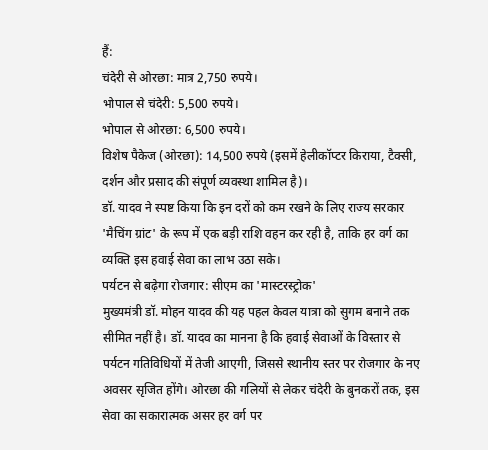हैं:
चंदेरी से ओरछा: मात्र 2,750 रुपये।
भोपाल से चंदेरी: 5,500 रुपये।
भोपाल से ओरछा: 6,500 रुपये।
विशेष पैकेज (ओरछा): 14,500 रुपये (इसमें हेलीकॉप्टर किराया, टैक्सी, दर्शन और प्रसाद की संपूर्ण व्यवस्था शामिल है)।
डॉ. यादव ने स्पष्ट किया कि इन दरों को कम रखने के लिए राज्य सरकार 'मैचिंग ग्रांट' के रूप में एक बड़ी राशि वहन कर रही है, ताकि हर वर्ग का व्यक्ति इस हवाई सेवा का लाभ उठा सके।
पर्यटन से बढ़ेगा रोजगार: सीएम का 'मास्टरस्ट्रोक'
मुख्यमंत्री डॉ. मोहन यादव की यह पहल केवल यात्रा को सुगम बनाने तक सीमित नहीं है। डॉ. यादव का मानना है कि हवाई सेवाओं के विस्तार से पर्यटन गतिविधियों में तेजी आएगी, जिससे स्थानीय स्तर पर रोजगार के नए अवसर सृजित होंगे। ओरछा की गलियों से लेकर चंदेरी के बुनकरों तक, इस सेवा का सकारात्मक असर हर वर्ग पर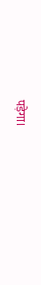पड़ेगा।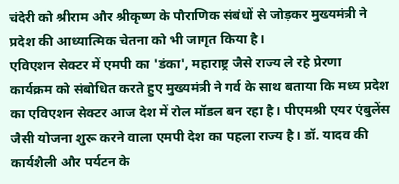चंदेरी को श्रीराम और श्रीकृष्ण के पौराणिक संबंधों से जोड़कर मुख्यमंत्री ने प्रदेश की आध्यात्मिक चेतना को भी जागृत किया है।
एविएशन सेक्टर में एमपी का 'डंका', महाराष्ट्र जैसे राज्य ले रहे प्रेरणा
कार्यक्रम को संबोधित करते हुए मुख्यमंत्री ने गर्व के साथ बताया कि मध्य प्रदेश का एविएशन सेक्टर आज देश में रोल मॉडल बन रहा है। पीएमश्री एयर एंबुलेंस जैसी योजना शुरू करने वाला एमपी देश का पहला राज्य है। डॉ. यादव की कार्यशैली और पर्यटन के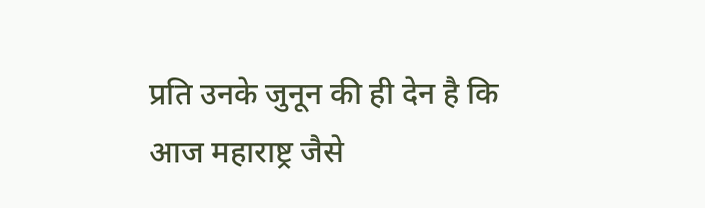प्रति उनके जुनून की ही देन है कि आज महाराष्ट्र जैसे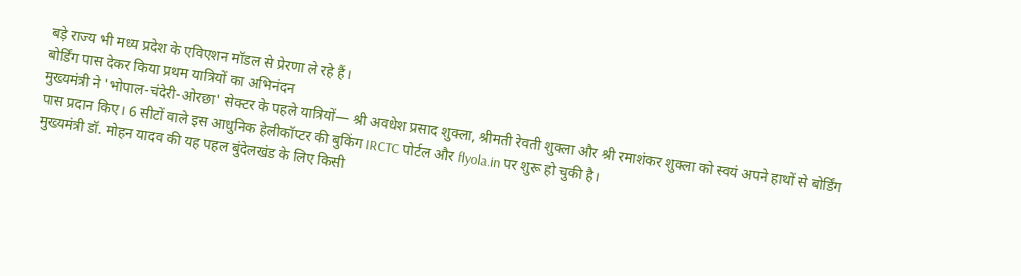बड़े राज्य भी मध्य प्रदेश के एविएशन मॉडल से प्रेरणा ले रहे हैं।
बोर्डिंग पास देकर किया प्रथम यात्रियों का अभिनंदन
मुख्यमंत्री ने 'भोपाल-चंदेरी-ओरछा' सेक्टर के पहले यात्रियों— श्री अवधेश प्रसाद शुक्ला, श्रीमती रेवती शुक्ला और श्री रमाशंकर शुक्ला को स्वयं अपने हाथों से बोर्डिंग पास प्रदान किए। 6 सीटों वाले इस आधुनिक हेलीकॉप्टर की बुकिंग IRCTC पोर्टल और flyola.in पर शुरू हो चुकी है।
मुख्यमंत्री डॉ. मोहन यादव की यह पहल बुंदेलखंड के लिए किसी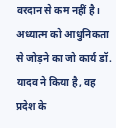वरदान से कम नहीं है। अध्यात्म को आधुनिकता से जोड़ने का जो कार्य डॉ. यादव ने किया है, वह प्रदेश के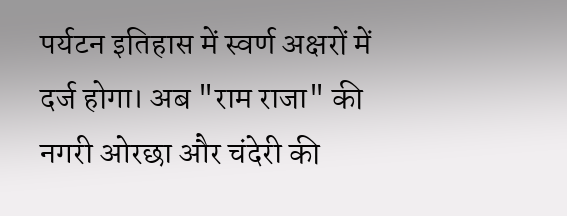पर्यटन इतिहास में स्वर्ण अक्षरों में दर्ज होगा। अब "राम राजा" की नगरी ओरछा और चंदेरी की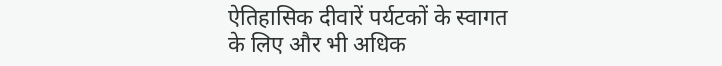ऐतिहासिक दीवारें पर्यटकों के स्वागत के लिए और भी अधिक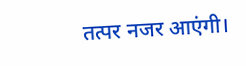तत्पर नजर आएंगी।